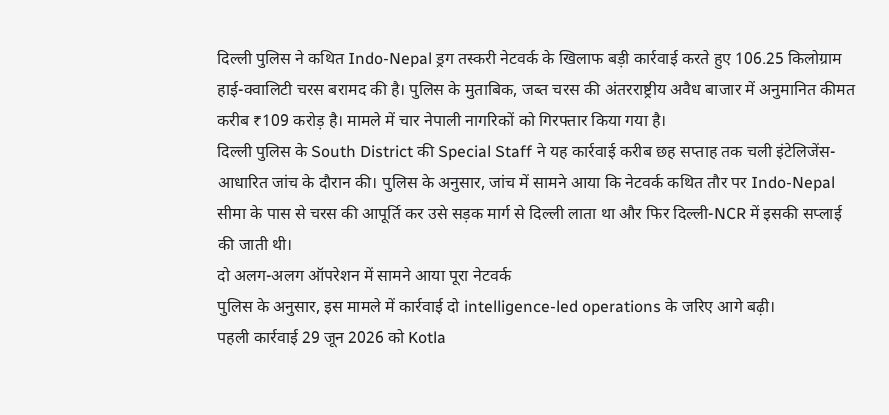दिल्ली पुलिस ने कथित Indo-Nepal ड्रग तस्करी नेटवर्क के खिलाफ बड़ी कार्रवाई करते हुए 106.25 किलोग्राम हाई-क्वालिटी चरस बरामद की है। पुलिस के मुताबिक, जब्त चरस की अंतरराष्ट्रीय अवैध बाजार में अनुमानित कीमत करीब ₹109 करोड़ है। मामले में चार नेपाली नागरिकों को गिरफ्तार किया गया है।
दिल्ली पुलिस के South District की Special Staff ने यह कार्रवाई करीब छह सप्ताह तक चली इंटेलिजेंस-आधारित जांच के दौरान की। पुलिस के अनुसार, जांच में सामने आया कि नेटवर्क कथित तौर पर Indo-Nepal सीमा के पास से चरस की आपूर्ति कर उसे सड़क मार्ग से दिल्ली लाता था और फिर दिल्ली-NCR में इसकी सप्लाई की जाती थी।
दो अलग-अलग ऑपरेशन में सामने आया पूरा नेटवर्क
पुलिस के अनुसार, इस मामले में कार्रवाई दो intelligence-led operations के जरिए आगे बढ़ी।
पहली कार्रवाई 29 जून 2026 को Kotla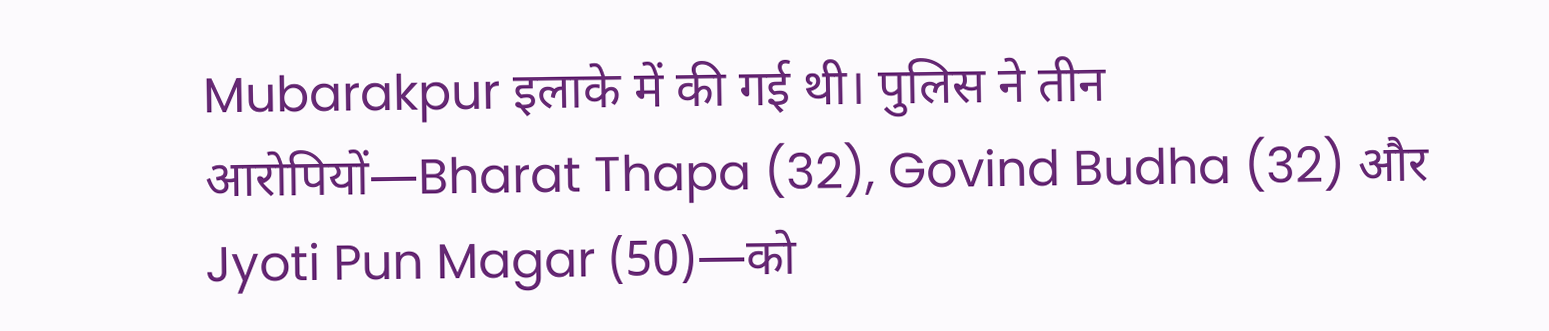Mubarakpur इलाके में की गई थी। पुलिस ने तीन आरोपियों—Bharat Thapa (32), Govind Budha (32) और Jyoti Pun Magar (50)—को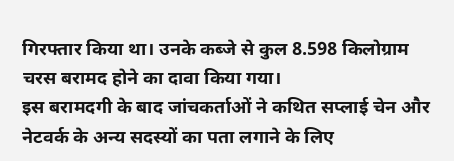गिरफ्तार किया था। उनके कब्जे से कुल 8.598 किलोग्राम चरस बरामद होने का दावा किया गया।
इस बरामदगी के बाद जांचकर्ताओं ने कथित सप्लाई चेन और नेटवर्क के अन्य सदस्यों का पता लगाने के लिए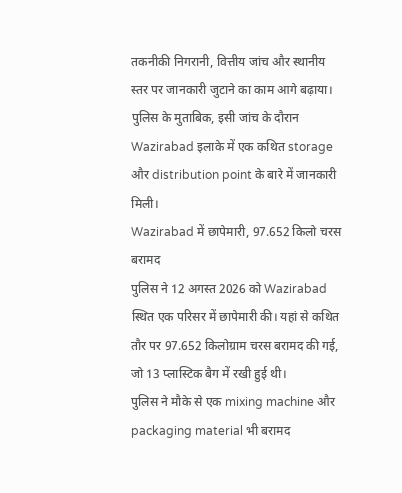तकनीकी निगरानी, वित्तीय जांच और स्थानीय स्तर पर जानकारी जुटाने का काम आगे बढ़ाया।
पुलिस के मुताबिक, इसी जांच के दौरान Wazirabad इलाके में एक कथित storage और distribution point के बारे में जानकारी मिली।
Wazirabad में छापेमारी, 97.652 किलो चरस बरामद
पुलिस ने 12 अगस्त 2026 को Wazirabad स्थित एक परिसर में छापेमारी की। यहां से कथित तौर पर 97.652 किलोग्राम चरस बरामद की गई, जो 13 प्लास्टिक बैग में रखी हुई थी।
पुलिस ने मौके से एक mixing machine और packaging material भी बरामद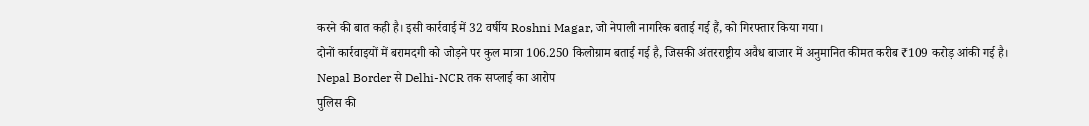करने की बात कही है। इसी कार्रवाई में 32 वर्षीय Roshni Magar, जो नेपाली नागरिक बताई गई हैं, को गिरफ्तार किया गया।
दोनों कार्रवाइयों में बरामदगी को जोड़ने पर कुल मात्रा 106.250 किलोग्राम बताई गई है, जिसकी अंतरराष्ट्रीय अवैध बाजार में अनुमानित कीमत करीब ₹109 करोड़ आंकी गई है।
Nepal Border से Delhi-NCR तक सप्लाई का आरोप
पुलिस की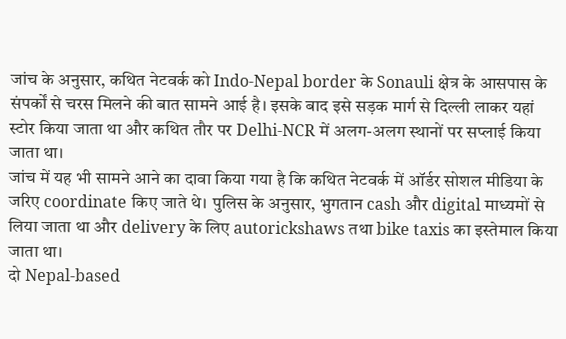जांच के अनुसार, कथित नेटवर्क को Indo-Nepal border के Sonauli क्षेत्र के आसपास के संपर्कों से चरस मिलने की बात सामने आई है। इसके बाद इसे सड़क मार्ग से दिल्ली लाकर यहां स्टोर किया जाता था और कथित तौर पर Delhi-NCR में अलग-अलग स्थानों पर सप्लाई किया जाता था।
जांच में यह भी सामने आने का दावा किया गया है कि कथित नेटवर्क में ऑर्डर सोशल मीडिया के जरिए coordinate किए जाते थे। पुलिस के अनुसार, भुगतान cash और digital माध्यमों से लिया जाता था और delivery के लिए autorickshaws तथा bike taxis का इस्तेमाल किया जाता था।
दो Nepal-based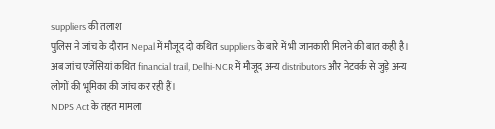suppliers की तलाश
पुलिस ने जांच के दौरान Nepal में मौजूद दो कथित suppliers के बारे में भी जानकारी मिलने की बात कही है। अब जांच एजेंसियां कथित financial trail, Delhi-NCR में मौजूद अन्य distributors और नेटवर्क से जुड़े अन्य लोगों की भूमिका की जांच कर रही हैं।
NDPS Act के तहत मामला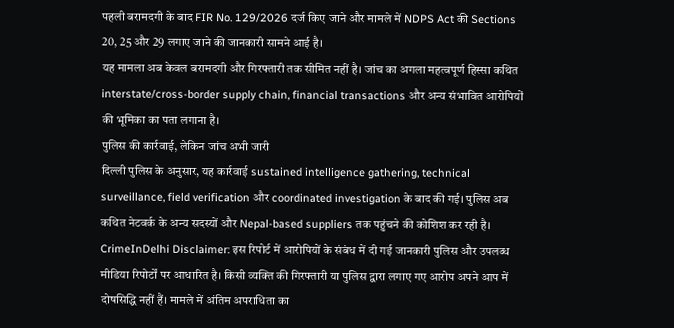पहली बरामदगी के बाद FIR No. 129/2026 दर्ज किए जाने और मामले में NDPS Act की Sections 20, 25 और 29 लगाए जाने की जानकारी सामने आई है।
यह मामला अब केवल बरामदगी और गिरफ्तारी तक सीमित नहीं है। जांच का अगला महत्वपूर्ण हिस्सा कथित interstate/cross-border supply chain, financial transactions और अन्य संभावित आरोपियों की भूमिका का पता लगाना है।
पुलिस की कार्रवाई, लेकिन जांच अभी जारी
दिल्ली पुलिस के अनुसार, यह कार्रवाई sustained intelligence gathering, technical surveillance, field verification और coordinated investigation के बाद की गई। पुलिस अब कथित नेटवर्क के अन्य सदस्यों और Nepal-based suppliers तक पहुंचने की कोशिश कर रही है।
CrimeInDelhi Disclaimer: इस रिपोर्ट में आरोपियों के संबंध में दी गई जानकारी पुलिस और उपलब्ध मीडिया रिपोर्टों पर आधारित है। किसी व्यक्ति की गिरफ्तारी या पुलिस द्वारा लगाए गए आरोप अपने आप में दोषसिद्धि नहीं हैं। मामले में अंतिम अपराधिता का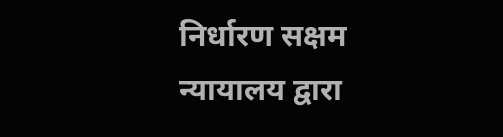निर्धारण सक्षम न्यायालय द्वारा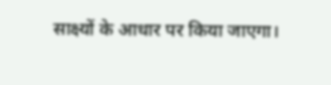साक्ष्यों के आधार पर किया जाएगा।